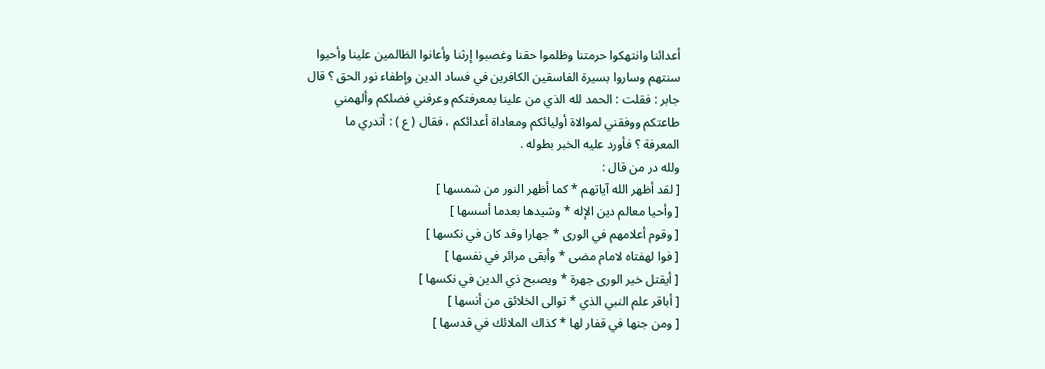أعدائنا وانتهكوا حرمتنا وظلموا حقنا وغصبوا إرثنا وأعانوا الظالمين علينا وأحيوا
سنتهم وساروا بسيرة الفاسقين الكافرين في فساد الدين وإطفاء نور الحق ؟ قال
جابر : فقلت : الحمد لله الذي من علينا بمعرفتكم وعرفني فضلكم وألهمني
طاعتكم ووفقني لموالاة أوليائكم ومعاداة أعدائكم ، فقال ( ع ) : أتدري ما
المعرفة ؟ فأورد عليه الخبر بطوله .
ولله در من قال :
[ لقد أظهر الله آياتهم * كما أظهر النور من شمسها ]
[ وأحيا معالم دين الإله * وشيدها بعدما أسسها ]
[ وقوم أعلامهم في الورى * جهارا وقد كان في نكسها ]
[ فوا لهفتاه لامام مضى * وأبقى مرائر في نفسها ]
[ أيقتل خير الورى جهرة * ويصبح ذي الدين في نكسها ]
[ أباقر علم النبي الذي * توالى الخلائق من أنسها ]
[ ومن جنها في قفار لها * كذاك الملائك في قدسها ]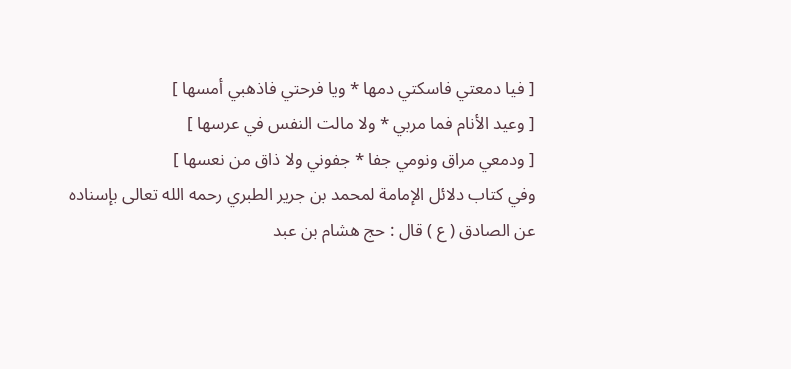[ فيا دمعتي فاسكتي دمها * ويا فرحتي فاذهبي أمسها ]
[ وعيد الأنام فما مربي * ولا مالت النفس في عرسها ]
[ ودمعي مراق ونومي جفا * جفوني ولا ذاق من نعسها ]
وفي كتاب دلائل الإمامة لمحمد بن جرير الطبري رحمه الله تعالى بإسناده
عن الصادق ( ع ) قال : حج هشام بن عبد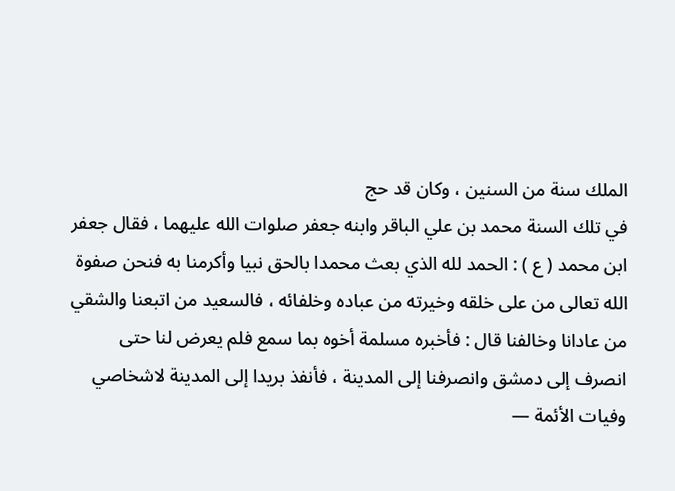الملك سنة من السنين ، وكان قد حج
في تلك السنة محمد بن علي الباقر وابنه جعفر صلوات الله عليهما ، فقال جعفر
ابن محمد ( ع ) : الحمد لله الذي بعث محمدا بالحق نبيا وأكرمنا به فنحن صفوة
الله تعالى من على خلقه وخيرته من عباده وخلفائه ، فالسعيد من اتبعنا والشقي
من عادانا وخالفنا قال : فأخبره مسلمة أخوه بما سمع فلم يعرض لنا حتى
انصرف إلى دمشق وانصرفنا إلى المدينة ، فأنفذ بريدا إلى المدينة لاشخاصي
وفيات الأئمة —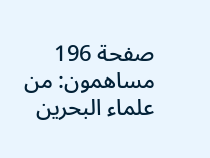صفحة 196
مساهمون: من علماء البحرين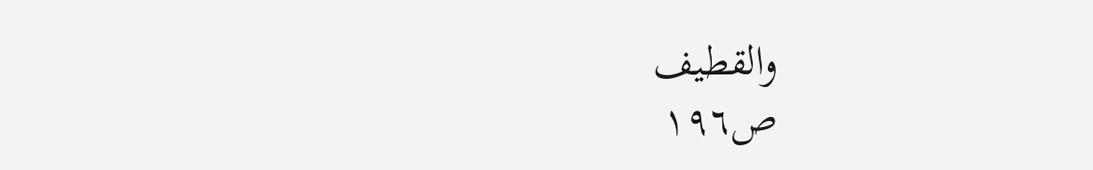والقطيف
ص١٩٦